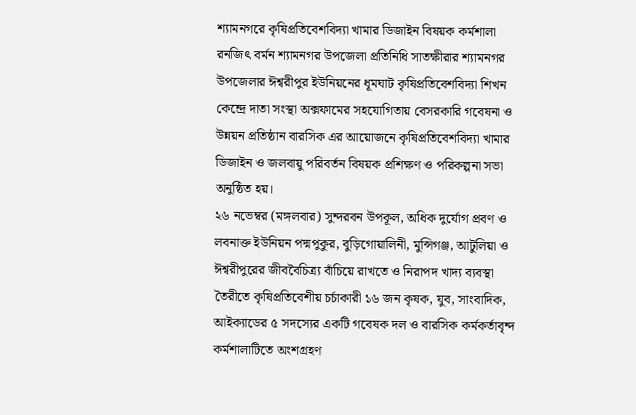শ্যামনগরে কৃষিপ্রতিবেশবিদ্যা খামার ডিজাইন বিষয়ক কর্মশালা
রনজিৎ বর্মন শ্যামনগর উপজেলা প্রতিনিধি সাতক্ষীরার শ্যামনগর উপজেলার ঈশ্বরীপুর ইউনিয়নের ধূমঘাট কৃষিপ্রতিবেশবিদ্যা শিখন কেন্দ্রে দাতা সংস্থা অক্সফামের সহযোগিতায় বেসরকারি গবেষনা ও উন্নয়ন প্রতিষ্ঠান বারসিক এর আয়োজনে কৃষিপ্রতিবেশবিদ্যা খামার ডিজাইন ও জলবায়ু পরিবর্তন বিষয়ক প্রশিক্ষণ ও পরিকল্পনা সভা অনুষ্ঠিত হয়।
২৬ নভেম্বর (মঙ্গলবার) সুন্দরবন উপকূল, অধিক দুর্যোগ প্রবণ ও লবনাক্ত ইউনিয়ন পদ্মপুকুর, বুড়িগোয়ালিনী, মুন্সিগঞ্জ, আটুলিয়া ও ঈশ্বরীপুরের জীববৈচিত্র্য বাঁচিয়ে রাখতে ও নিরাপদ খাদ্য ব্যবস্থা তৈরীতে কৃষিপ্রতিবেশীয় চর্চাকারী ১৬ জন কৃষক, যুব, সাংবাদিক, আইক্যাডের ৫ সদস্যের একটি গবেষক দল ও বারসিক কর্মকর্তাবৃন্দ কর্মশালাটিতে অংশগ্রহণ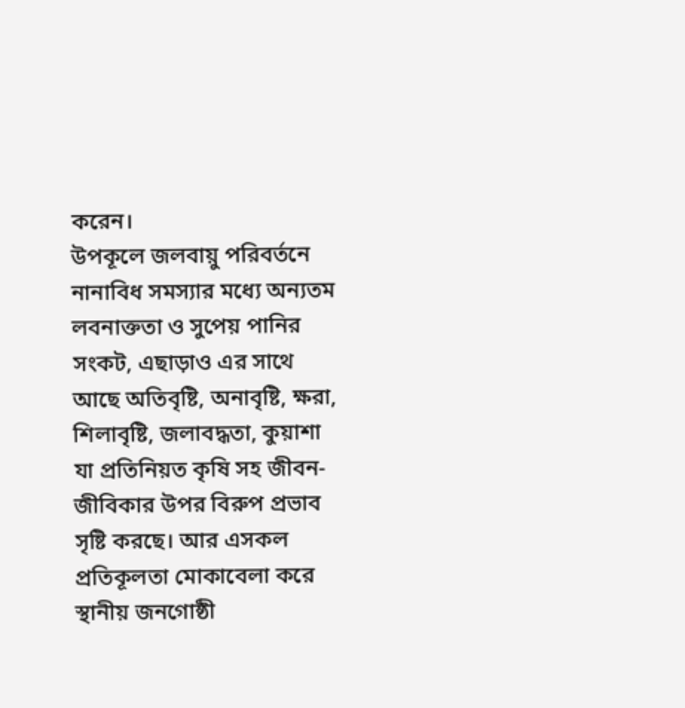করেন।
উপকূলে জলবায়ু পরিবর্তনে নানাবিধ সমস্যার মধ্যে অন্যতম লবনাক্ততা ও সুপেয় পানির সংকট, এছাড়াও এর সাথে আছে অতিবৃষ্টি, অনাবৃষ্টি, ক্ষরা, শিলাবৃষ্টি, জলাবদ্ধতা, কুয়াশা যা প্রতিনিয়ত কৃষি সহ জীবন-জীবিকার উপর বিরুপ প্রভাব সৃষ্টি করছে। আর এসকল প্রতিকূলতা মোকাবেলা করে স্থানীয় জনগোষ্ঠী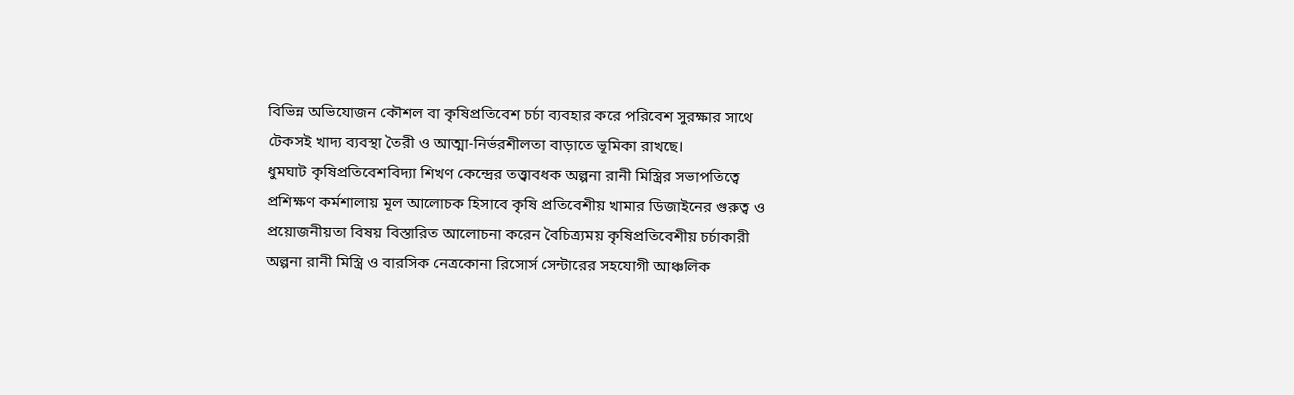বিভিন্ন অভিযোজন কৌশল বা কৃষিপ্রতিবেশ চর্চা ব্যবহার করে পরিবেশ সুরক্ষার সাথে টেকসই খাদ্য ব্যবস্থা তৈরী ও আত্মা-নির্ভরশীলতা বাড়াতে ভূমিকা রাখছে।
ধুমঘাট কৃষিপ্রতিবেশবিদ্যা শিখণ কেন্দ্রের তত্ত্বাবধক অল্পনা রানী মিস্ত্রির সভাপতিত্বে প্রশিক্ষণ কর্মশালায় মূল আলোচক হিসাবে কৃষি প্রতিবেশীয় খামার ডিজাইনের গুরুত্ব ও প্রয়োজনীয়তা বিষয় বিস্তারিত আলোচনা করেন বৈচিত্র্যময় কৃষিপ্রতিবেশীয় চর্চাকারী অল্পনা রানী মিস্ত্রি ও বারসিক নেত্রকোনা রিসোর্স সেন্টারের সহযোগী আঞ্চলিক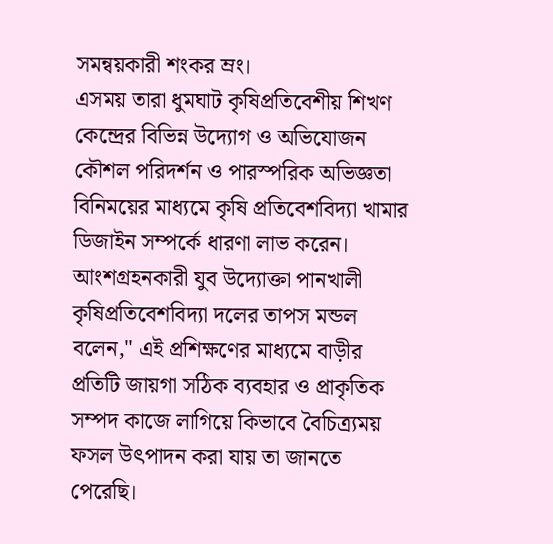সমন্বয়কারী শংকর ম্রং।
এসময় তারা ধুমঘাট কৃষিপ্রতিবেশীয় শিখণ কেন্দ্রের বিভিন্ন উদ্যোগ ও অভিযোজন কৌশল পরিদর্শন ও পারস্পরিক অভিজ্ঞতা বিনিময়ের মাধ্যমে কৃষি প্রতিবেশবিদ্যা খামার ডিজাইন সম্পর্কে ধারণা লাভ করেন।
আংশগ্রহনকারী যুব উদ্যোক্তা পানখালী কৃষিপ্রতিবেশবিদ্যা দলের তাপস মন্ডল বলেন," এই প্রশিক্ষণের মাধ্যমে বাড়ীর প্রতিটি জায়গা সঠিক ব্যবহার ও প্রাকৃতিক সম্পদ কাজে লাগিয়ে কিভাবে বৈচিত্র্যময় ফসল উৎপাদন করা যায় তা জানতে পেরেছি।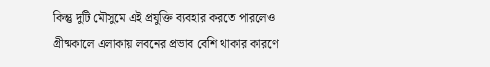কিন্তু দুটি মৌসুমে এই প্রযুক্তি ব্যবহার করতে পারলেও গ্রীষ্মকালে এলাকায় লবনের প্রভাব বেশি থাকার কারণে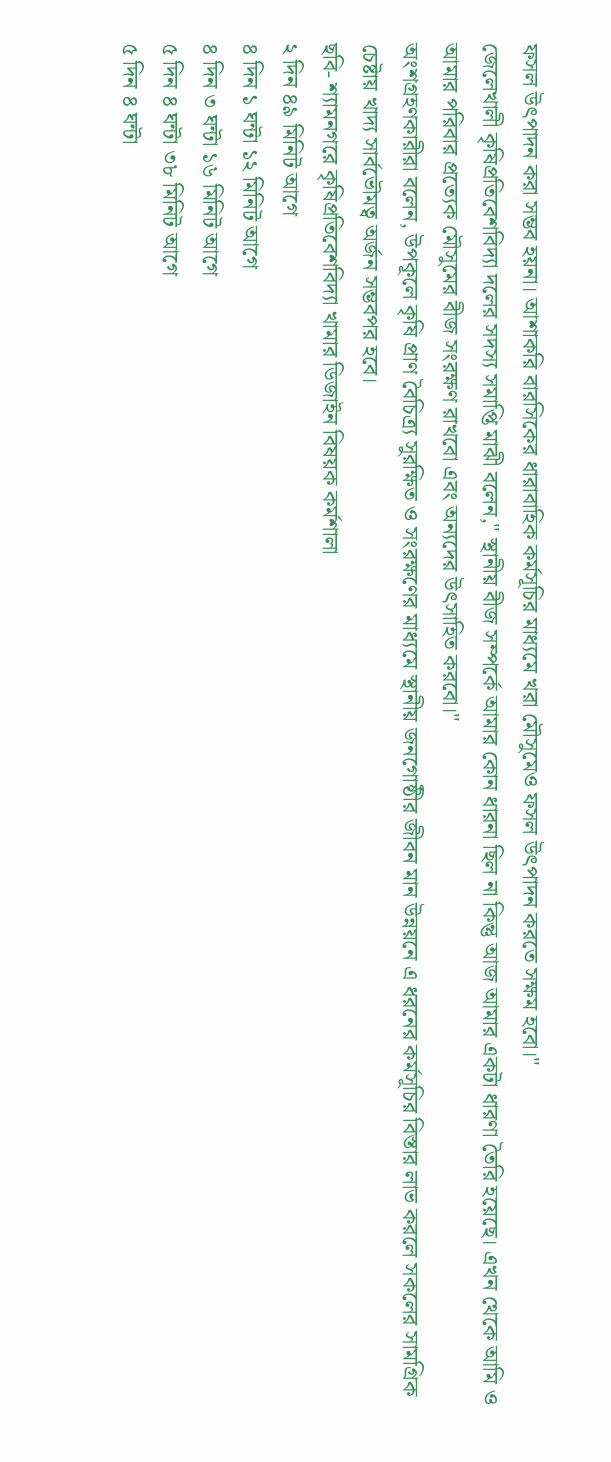ফসল উৎপাদন করা সম্ভব হয়না। আশাকরি বারসিকের ধারাবাহিক কর্মসূচির মাধ্যমে খরা মৌসুমেও ফসল উৎপাদন করতে সক্ষম হবো।"
জেলেখালী কৃষিপ্রতিবেশবিদ্যা দলের সদস্য সমাপ্তি মাঝী বলেন," স্থানীয় বীজ সম্পর্কে আমার কোন ধারনা ছিল না কিন্তু আজ আমার একটা ধারণা তৈরি হয়েছে। এখন থেকে আমি ও আমার পরিবার প্রত্যেক মৌসুমের বীজ সংরক্ষণ রাখবো এবং অন্যদের উৎসাহিত করবো।"
অংশগ্রহণকারীরা বলেন, উপকূলে কৃষি প্রাণ বৈচিত্র্য সুরক্ষিত ও সংরক্ষণের মাধ্যমে স্থানীয় জনগোষ্ঠীর জীবন মান উন্নয়নে এ ধরনের কর্মসূচির বিস্তার লাভ করলে সকলের সামগ্রিক চেষ্টায় খাদ্য সার্বভৌমত্ব অর্জন সম্ভবপর হবে।
ছবি- শ্যামনগরে কৃষিপ্রতিবেশবিদ্যা খামার ডিজাইন বিষয়ক কর্মশালা
২ দিন ৪৯ মিনিট আগে
৪ দিন ১ ঘন্টা ১২ মিনিট আগে
৪ দিন ৩ ঘন্টা ১৬ মিনিট আগে
৫ দিন ৪ ঘন্টা ৩৮ মিনিট আগে
৫ দিন ৪ ঘন্টা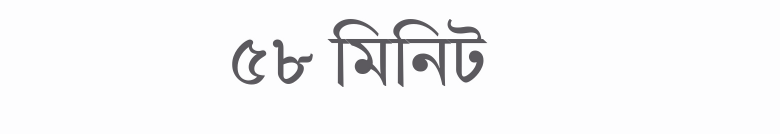৫৮ মিনিট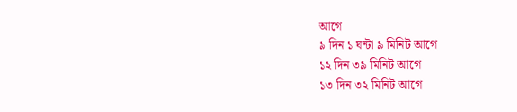আগে
৯ দিন ১ ঘন্টা ৯ মিনিট আগে
১২ দিন ৩৯ মিনিট আগে
১৩ দিন ৩২ মিনিট আগে